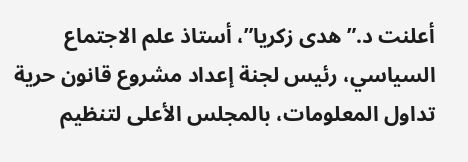أعلنت د.”هدى زكريا”، أستاذ علم الاجتماع السياسي، رئيس لجنة إعداد مشروع قانون حرية تداول المعلومات، بالمجلس الأعلى لتنظيم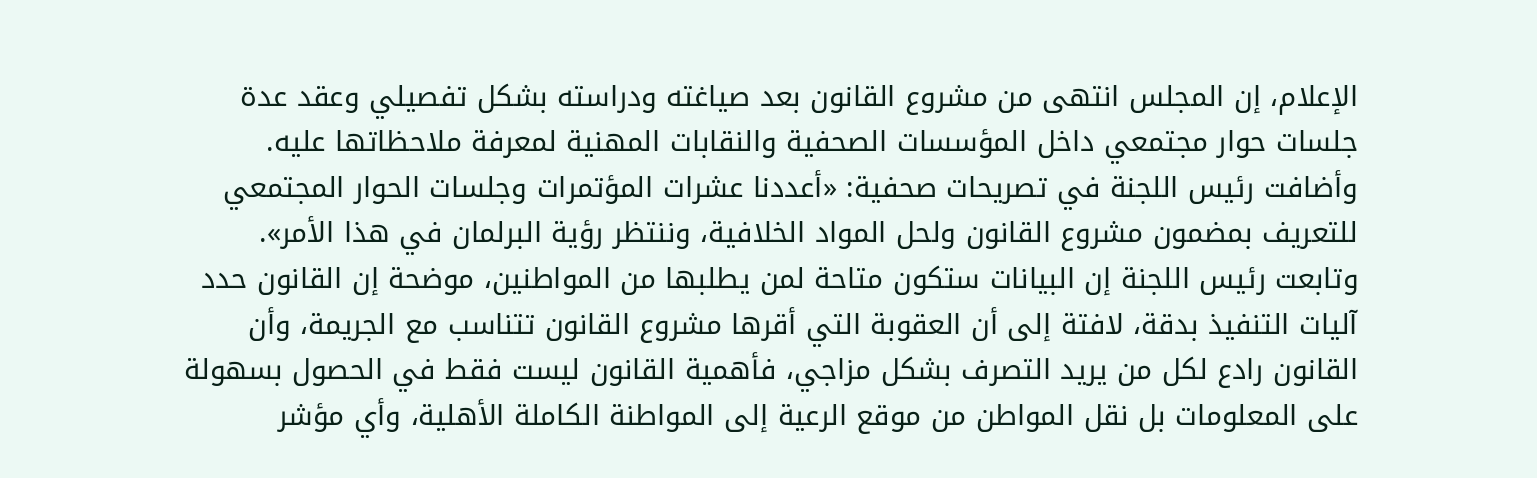الإعلام، إن المجلس انتهى من مشروع القانون بعد صياغته ودراسته بشكل تفصيلي وعقد عدة جلسات حوار مجتمعي داخل المؤسسات الصحفية والنقابات المهنية لمعرفة ملاحظاتها عليه.
وأضافت رئيس اللجنة في تصريحات صحفية: «أعددنا عشرات المؤتمرات وجلسات الحوار المجتمعي للتعريف بمضمون مشروع القانون ولحل المواد الخلافية، وننتظر رؤية البرلمان في هذا الأمر».
وتابعت رئيس اللجنة إن البيانات ستكون متاحة لمن يطلبها من المواطنين، موضحة إن القانون حدد آليات التنفيذ بدقة، لافتة إلى أن العقوبة التي أقرها مشروع القانون تتناسب مع الجريمة، وأن القانون رادع لكل من يريد التصرف بشكل مزاجي، فأهمية القانون ليست فقط في الحصول بسهولة على المعلومات بل نقل المواطن من موقع الرعية إلى المواطنة الكاملة الأهلية، وأي مؤشر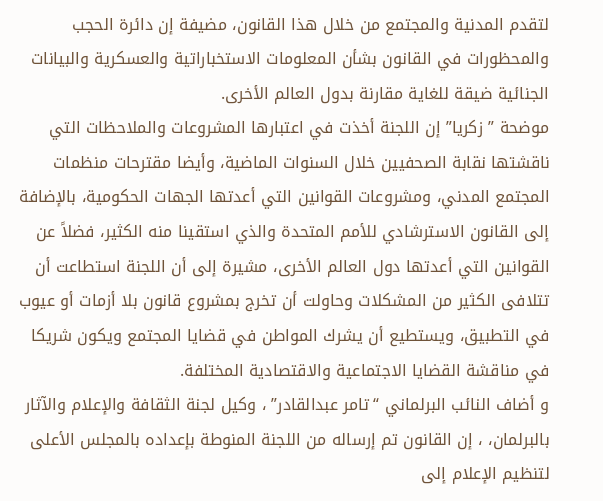لتقدم المدنية والمجتمع من خلال هذا القانون، مضيفة إن دائرة الحجب والمحظورات في القانون بشأن المعلومات الاستخباراتية والعسكرية والبيانات الجنائية ضيقة للغاية مقارنة بدول العالم الأخرى.
موضحة ” زكريا” إن اللجنة أخذت في اعتبارها المشروعات والملاحظات التي ناقشتها نقابة الصحفيين خلال السنوات الماضية، وأيضا مقترحات منظمات المجتمع المدني، ومشروعات القوانين التي أعدتها الجهات الحكومية، بالإضافة إلى القانون الاسترشادي للأمم المتحدة والذي استقينا منه الكثير، فضلاً عن القوانين التي أعدتها دول العالم الأخرى، مشيرة إلى أن اللجنة استطاعت أن تتلافى الكثير من المشكلات وحاولت أن تخرج بمشروع قانون بلا أزمات أو عيوب في التطبيق، ويستطيع أن يشرك المواطن في قضايا المجتمع ويكون شريكا في مناقشة القضايا الاجتماعية والاقتصادية المختلفة.
و أضاف النائب البرلماني “تامر عبدالقادر” ، وكيل لجنة الثقافة والإعلام والآثار بالبرلمان، ، إن القانون تم إرساله من اللجنة المنوطة بإعداده بالمجلس الأعلى لتنظيم الإعلام إلى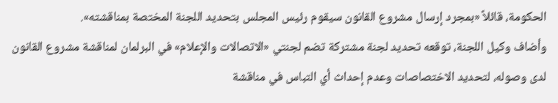الحكومة، قائلاً «بمجرد إرسال مشروع القانون سيقوم رئيس المجلس بتحديد اللجنة المختصة بمناقشته».
وأضاف وكيل اللجنة، توقعه تحديد لجنة مشتركة تضم لجنتي «الاتصالات والإعلام» في البرلمان لمناقشة مشروع القانون لدى وصوله، لتحديد الاختصاصات وعدم إحداث أي التباس في مناقشة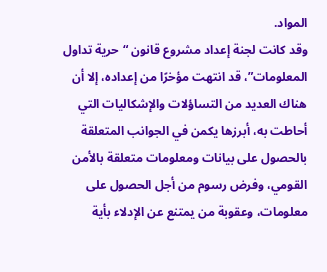المواد.
وقد كانت لجنة إعداد مشروع قانون “حرية تداول المعلومات”، قد انتهت مؤخرًا من إعداده، إلا أن هناك العديد من التساؤلات والإشكاليات التي أحاطت به، أبرزها يكمن في الجوانب المتعلقة بالحصول على بيانات ومعلومات متعلقة بالأمن القومي، وفرض رسوم من أجل الحصول على معلومات، وعقوبة من يمتنع عن الإدلاء بأية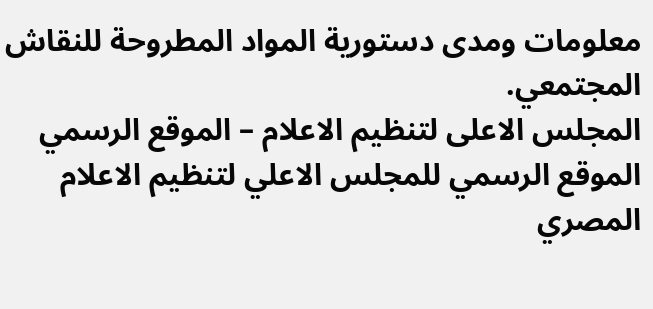معلومات ومدى دستورية المواد المطروحة للنقاش المجتمعي.
المجلس الاعلى لتنظيم الاعلام – الموقع الرسمي الموقع الرسمي للمجلس الاعلي لتنظيم الاعلام المصري